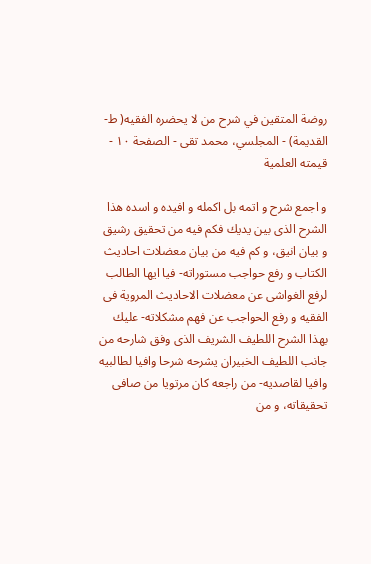روضة المتقين في شرح من لا يحضره الفقيه( ط- القديمة) - المجلسي‌، محمد تقى - الصفحة ١٠ - قيمته العلمية

و اجمع شرح و اتمه بل اكمله و افيده و اسده هذا الشرح الذى بين يديك فكم فيه من تحقيق رشيق و بيان انيق، و كم فيه من بيان معضلات احاديث الكتاب و رفع حواجب مستوراته- فيا ايها الطالب لرفع الغواشى عن معضلات الاحاديث المروية فى الفقيه و رفع الحواجب عن فهم مشكلاته- عليك بهذا الشرح اللطيف الشريف الذى وفق شارحه من جانب اللطيف الخبيران يشرحه شرحا وافيا لطالبيه وافيا لقاصديه- من راجعه كان مرتويا من صافى تحقيقاته، و من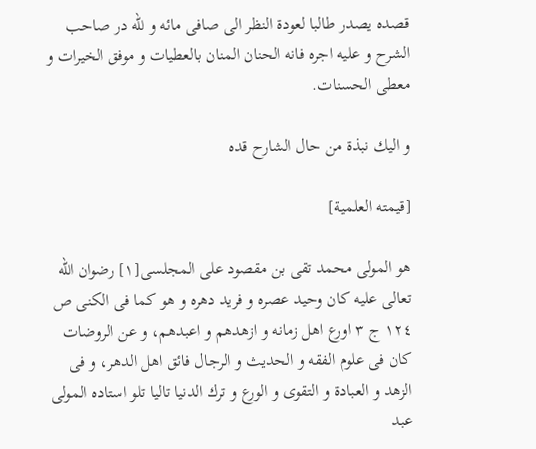قصده يصدر طالبا لعودة النظر الى صافى مائه و للّه در صاحب الشرح و عليه اجره فانه الحنان المنان بالعطيات و موفق الخيرات و معطى الحسنات.

و اليك نبذة من حال الشارح قده‌

[قيمته العلمية]

هو المولى محمد تقى بن مقصود على المجلسى‌[١] رضوان اللّه تعالى عليه كان وحيد عصره و فريد دهره و هو كما فى الكنى ص ١٢٤ ج ٣ اورع اهل زمانه و ازهدهم و اعبدهم، و عن الروضات كان فى علوم الفقه و الحديث و الرجال فائق اهل الدهر، و فى الزهد و العبادة و التقوى و الورع و ترك الدنيا تاليا تلو استاده المولى عبد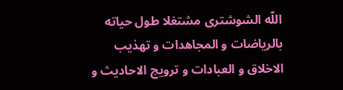اللّه الشوشترى مشتغلا طول حياته بالرياضات و المجاهدات و تهذيب الاخلاق و العبادات و ترويج الاحاديث و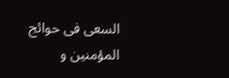السعى فى حوائج المؤمنين و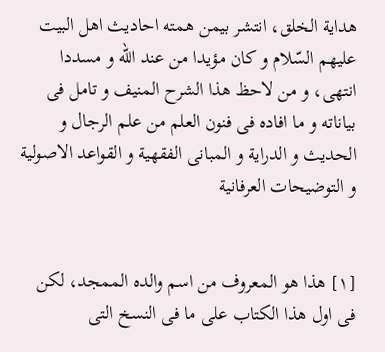هداية الخلق، انتشر بيمن همته احاديث اهل البيت عليهم السّلام و كان مؤيدا من عند اللّه و مسددا انتهى، و من لاحظ هذا الشرح المنيف و تامل فى بياناته و ما افاده فى فنون العلم من علم الرجال و الحديث و الدراية و المبانى الفقهية و القواعد الاصولية و التوضيحات العرفانية


[١] هذا هو المعروف من اسم والده الممجد، لكن فى اول هذا الكتاب على ما فى النسخ التى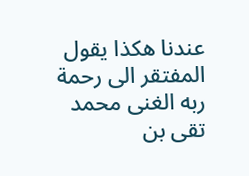عندنا هكذا يقول المفتقر الى رحمة ربه الغنى محمد تقى بن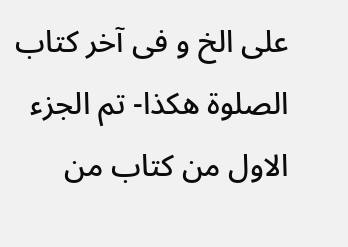على الخ و فى آخر كتاب الصلوة هكذا- تم الجزء الاول من كتاب من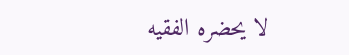لا يحضره الفقيه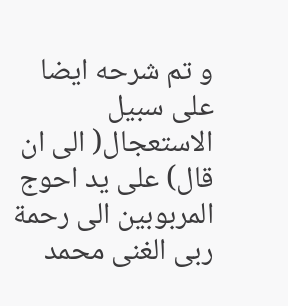و تم شرحه ايضا على سبيل الاستعجال( الى ان قال) على يد احوج المربوبين الى رحمة ربى الغنى محمد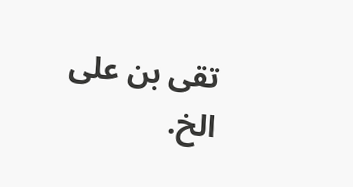تقى بن على الخ.